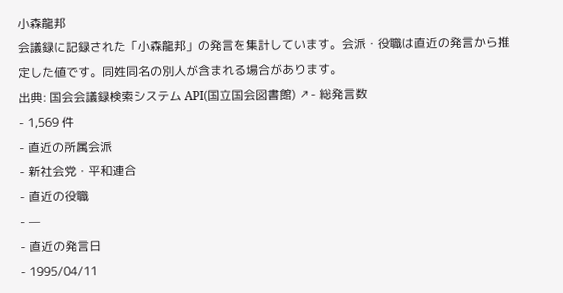小森龍邦
会議録に記録された「小森龍邦」の発言を集計しています。会派・役職は直近の発言から推定した値です。同姓同名の別人が含まれる場合があります。
出典: 国会会議録検索システム API(国立国会図書館) ↗- 総発言数
- 1,569 件
- 直近の所属会派
- 新社会党・平和連合
- 直近の役職
- —
- 直近の発言日
- 1995/04/11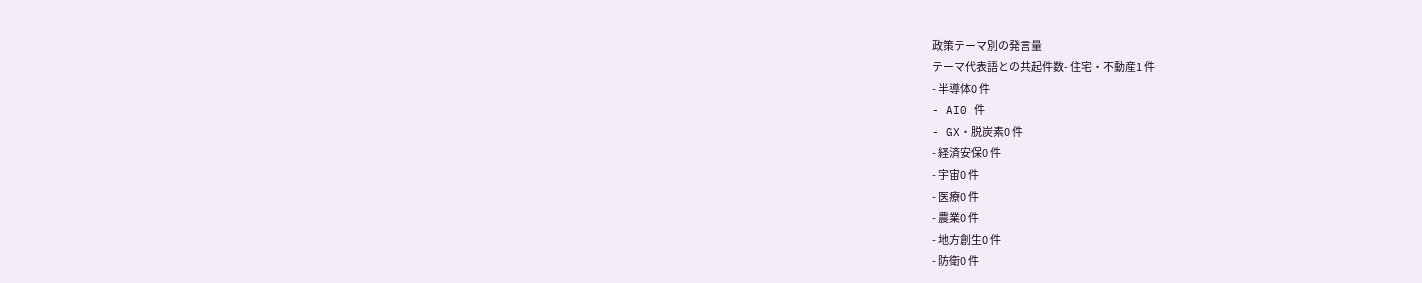政策テーマ別の発言量
テーマ代表語との共起件数- 住宅・不動産1 件
- 半導体0 件
- AI0 件
- GX・脱炭素0 件
- 経済安保0 件
- 宇宙0 件
- 医療0 件
- 農業0 件
- 地方創生0 件
- 防衛0 件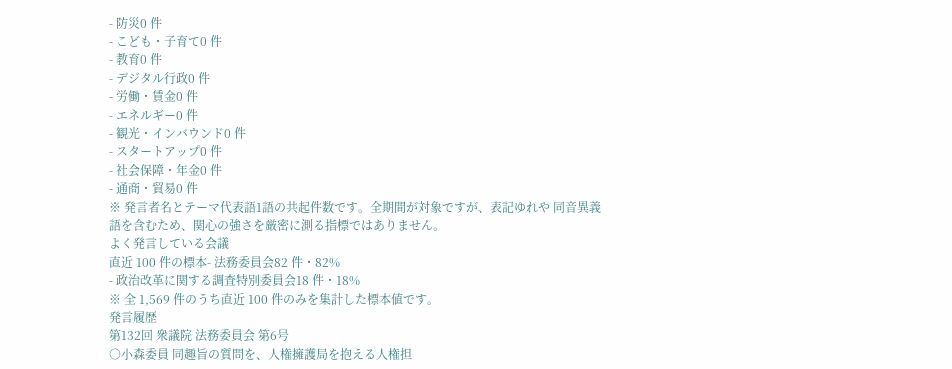- 防災0 件
- こども・子育て0 件
- 教育0 件
- デジタル行政0 件
- 労働・賃金0 件
- エネルギー0 件
- 観光・インバウンド0 件
- スタートアップ0 件
- 社会保障・年金0 件
- 通商・貿易0 件
※ 発言者名とテーマ代表語1語の共起件数です。全期間が対象ですが、表記ゆれや 同音異義語を含むため、関心の強さを厳密に測る指標ではありません。
よく発言している会議
直近 100 件の標本- 法務委員会82 件・82%
- 政治改革に関する調査特別委員会18 件・18%
※ 全 1,569 件のうち直近 100 件のみを集計した標本値です。
発言履歴
第132回 衆議院 法務委員会 第6号
○小森委員 同趣旨の質問を、人権擁護局を抱える人権担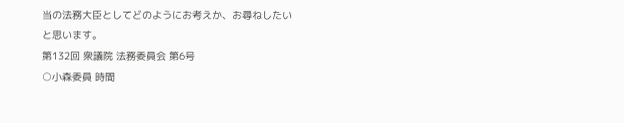当の法務大臣としてどのようにお考えか、お尋ねしたいと思います。
第132回 衆議院 法務委員会 第6号
○小森委員 時間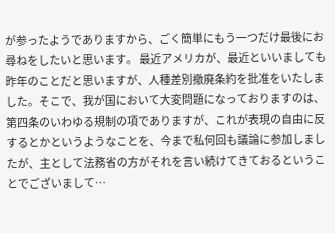が参ったようでありますから、ごく簡単にもう一つだけ最後にお尋ねをしたいと思います。 最近アメリカが、最近といいましても昨年のことだと思いますが、人種差別撤廃条約を批准をいたしました。そこで、我が国において大変問題になっておりますのは、第四条のいわゆる規制の項でありますが、これが表現の自由に反するとかというようなことを、今まで私何回も議論に参加しましたが、主として法務省の方がそれを言い続けてきておるということでございまして…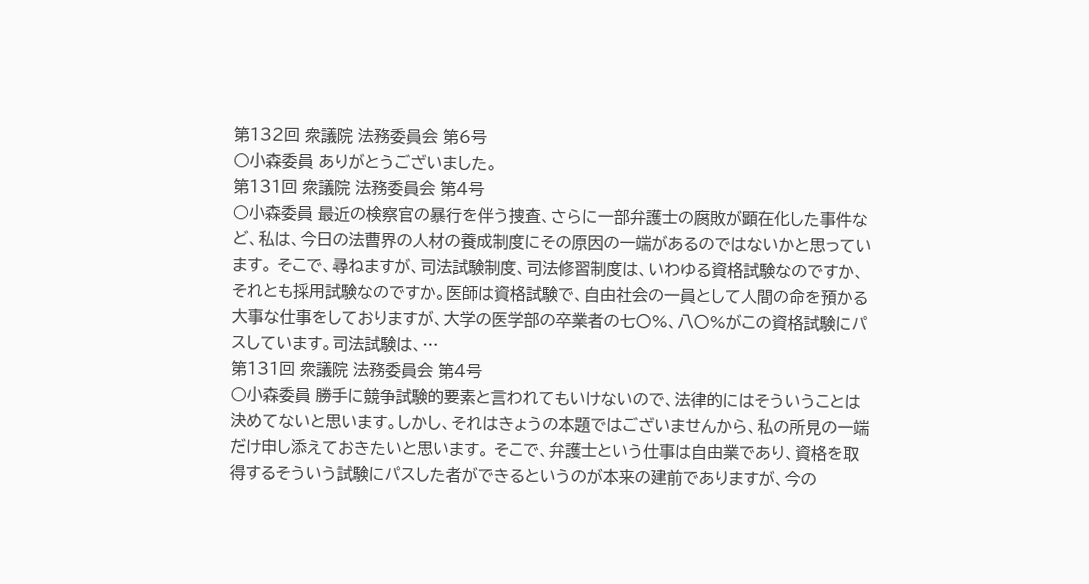第132回 衆議院 法務委員会 第6号
○小森委員 ありがとうございました。
第131回 衆議院 法務委員会 第4号
○小森委員 最近の検察官の暴行を伴う捜査、さらに一部弁護士の腐敗が顕在化した事件など、私は、今日の法曹界の人材の養成制度にその原因の一端があるのではないかと思っています。 そこで、尋ねますが、司法試験制度、司法修習制度は、いわゆる資格試験なのですか、それとも採用試験なのですか。医師は資格試験で、自由社会の一員として人間の命を預かる大事な仕事をしておりますが、大学の医学部の卒業者の七〇%、八〇%がこの資格試験にパスしています。司法試験は、…
第131回 衆議院 法務委員会 第4号
○小森委員 勝手に競争試験的要素と言われてもいけないので、法律的にはそういうことは決めてないと思います。しかし、それはきょうの本題ではございませんから、私の所見の一端だけ申し添えておきたいと思います。 そこで、弁護士という仕事は自由業であり、資格を取得するそういう試験にパスした者ができるというのが本来の建前でありますが、今の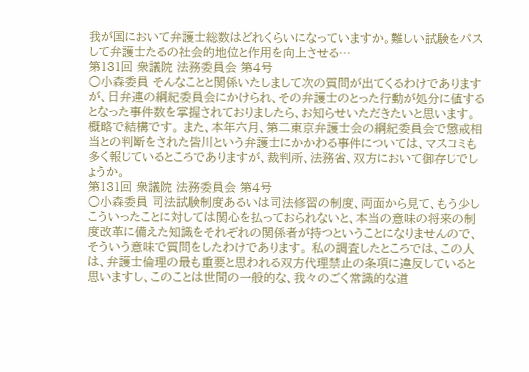我が国において弁護士総数はどれくらいになっていますか。難しい試験をパスして弁護士たるの社会的地位と作用を向上させる…
第131回 衆議院 法務委員会 第4号
○小森委員 そんなことと関係いたしまして次の質問が出てくるわけでありますが、日弁連の綱紀委員会にかけられ、その弁護士のとった行動が処分に値するとなった事件数を掌握されておりましたら、お知らせいただきたいと思います。概略で結構です。 また、本年六月、第二東京弁護士会の綱紀委員会で懲戒相当との判断をされた皆川という弁護士にかかわる事件については、マスコミも多く報じているところでありますが、裁判所、法務省、双方において御存じでしょうか。
第131回 衆議院 法務委員会 第4号
○小森委員 司法試験制度あるいは司法修習の制度、両面から見て、もう少しこういったことに対しては関心を払っておられないと、本当の意味の将来の制度改革に備えた知識をそれぞれの関係者が持つということになりませんので、そういう意味で質問をしたわけであります。 私の調査したところでは、この人は、弁護士倫理の最も重要と思われる双方代理禁止の条項に違反していると思いますし、このことは世間の一般的な、我々のごく常識的な道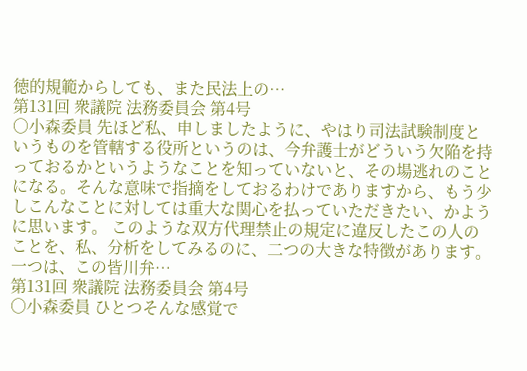徳的規範からしても、また民法上の…
第131回 衆議院 法務委員会 第4号
○小森委員 先ほど私、申しましたように、やはり司法試験制度というものを管轄する役所というのは、今弁護士がどういう欠陥を持っておるかというようなことを知っていないと、その場逃れのことになる。そんな意味で指摘をしておるわけでありますから、もう少しこんなことに対しては重大な関心を払っていただきたい、かように思います。 このような双方代理禁止の規定に違反したこの人のことを、私、分析をしてみるのに、二つの大きな特徴があります。 一つは、この皆川弁…
第131回 衆議院 法務委員会 第4号
○小森委員 ひとつそんな感覚で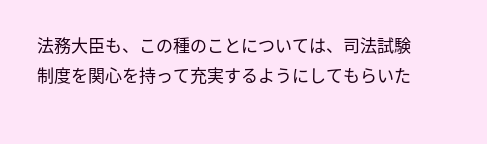法務大臣も、この種のことについては、司法試験制度を関心を持って充実するようにしてもらいた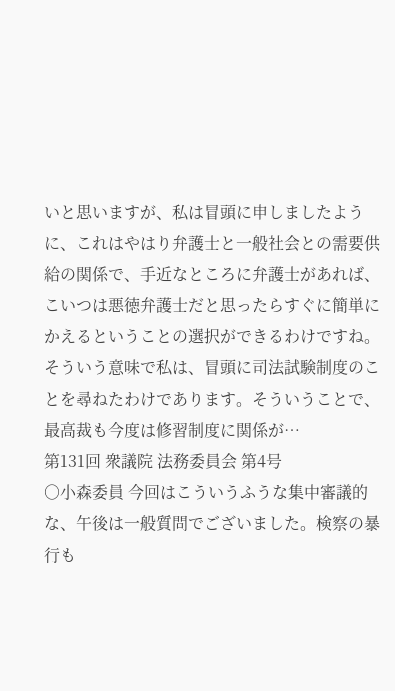いと思いますが、私は冒頭に申しましたように、これはやはり弁護士と一般社会との需要供給の関係で、手近なところに弁護士があれば、こいつは悪徳弁護士だと思ったらすぐに簡単にかえるということの選択ができるわけですね。そういう意味で私は、冒頭に司法試験制度のことを尋ねたわけであります。そういうことで、最高裁も今度は修習制度に関係が…
第131回 衆議院 法務委員会 第4号
○小森委員 今回はこういうふうな集中審議的な、午後は一般質問でございました。検察の暴行も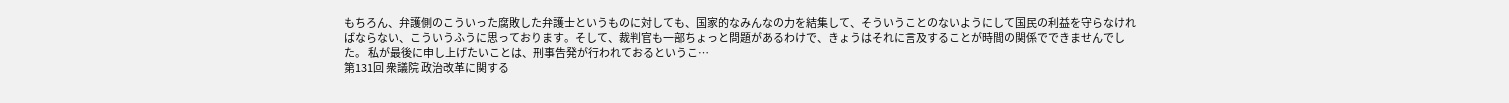もちろん、弁護側のこういった腐敗した弁護士というものに対しても、国家的なみんなの力を結集して、そういうことのないようにして国民の利益を守らなければならない、こういうふうに思っております。そして、裁判官も一部ちょっと問題があるわけで、きょうはそれに言及することが時間の関係でできませんでした。 私が最後に申し上げたいことは、刑事告発が行われておるというこ…
第131回 衆議院 政治改革に関する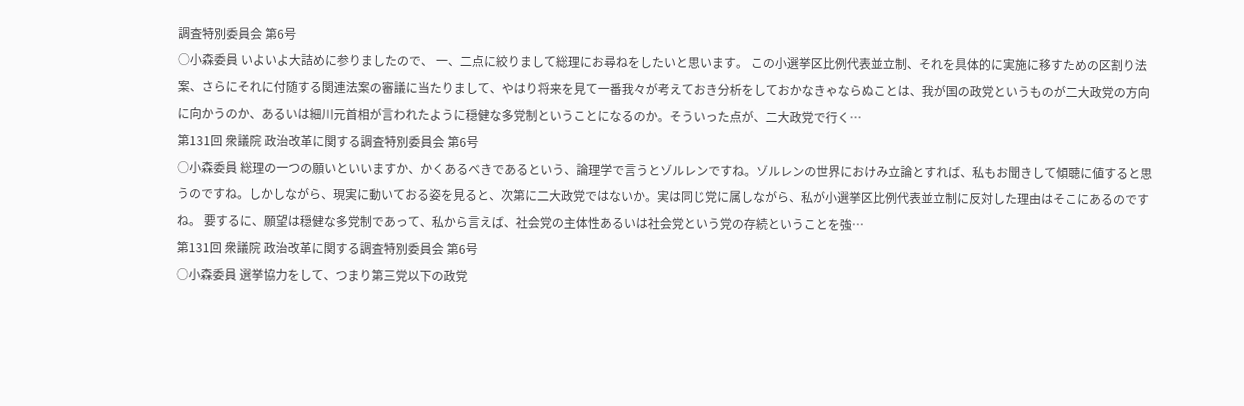調査特別委員会 第6号
○小森委員 いよいよ大詰めに参りましたので、 一、二点に絞りまして総理にお尋ねをしたいと思います。 この小選挙区比例代表並立制、それを具体的に実施に移すための区割り法案、さらにそれに付随する関連法案の審議に当たりまして、やはり将来を見て一番我々が考えておき分析をしておかなきゃならぬことは、我が国の政党というものが二大政党の方向に向かうのか、あるいは細川元首相が言われたように穏健な多党制ということになるのか。そういった点が、二大政党で行く…
第131回 衆議院 政治改革に関する調査特別委員会 第6号
○小森委員 総理の一つの願いといいますか、かくあるべきであるという、論理学で言うとゾルレンですね。ゾルレンの世界におけみ立論とすれば、私もお聞きして傾聴に値すると思うのですね。しかしながら、現実に動いておる姿を見ると、次第に二大政党ではないか。実は同じ党に属しながら、私が小選挙区比例代表並立制に反対した理由はそこにあるのですね。 要するに、願望は穏健な多党制であって、私から言えば、社会党の主体性あるいは社会党という党の存続ということを強…
第131回 衆議院 政治改革に関する調査特別委員会 第6号
○小森委員 選挙協力をして、つまり第三党以下の政党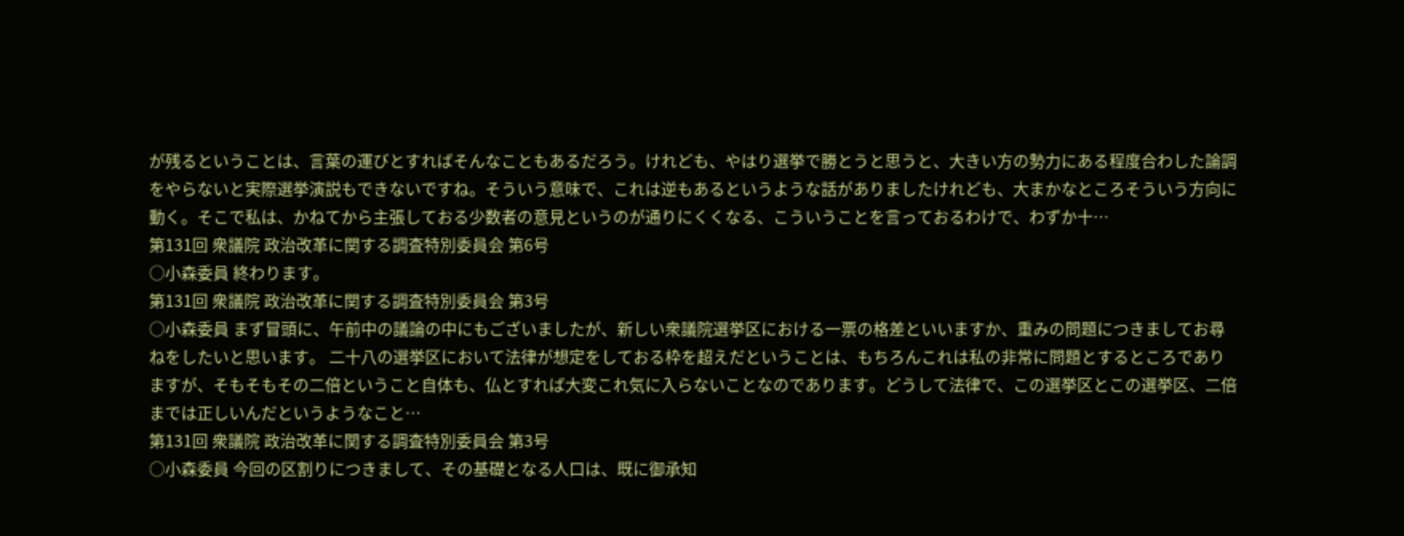が残るということは、言葉の運びとすればそんなこともあるだろう。けれども、やはり選挙で勝とうと思うと、大きい方の勢力にある程度合わした論調をやらないと実際選挙演説もできないですね。そういう意味で、これは逆もあるというような話がありましたけれども、大まかなところそういう方向に動く。そこで私は、かねてから主張しておる少数者の意見というのが通りにくくなる、こういうことを言っておるわけで、わずか十…
第131回 衆議院 政治改革に関する調査特別委員会 第6号
○小森委員 終わります。
第131回 衆議院 政治改革に関する調査特別委員会 第3号
○小森委員 まず冒頭に、午前中の議論の中にもございましたが、新しい衆議院選挙区における一票の格差といいますか、重みの問題につきましてお尋ねをしたいと思います。 二十八の選挙区において法律が想定をしておる枠を超えだということは、もちろんこれは私の非常に問題とするところでありますが、そもそもその二倍ということ自体も、仏とすれば大変これ気に入らないことなのであります。どうして法律で、この選挙区とこの選挙区、二倍までは正しいんだというようなこと…
第131回 衆議院 政治改革に関する調査特別委員会 第3号
○小森委員 今回の区割りにつきまして、その基礎となる人口は、既に御承知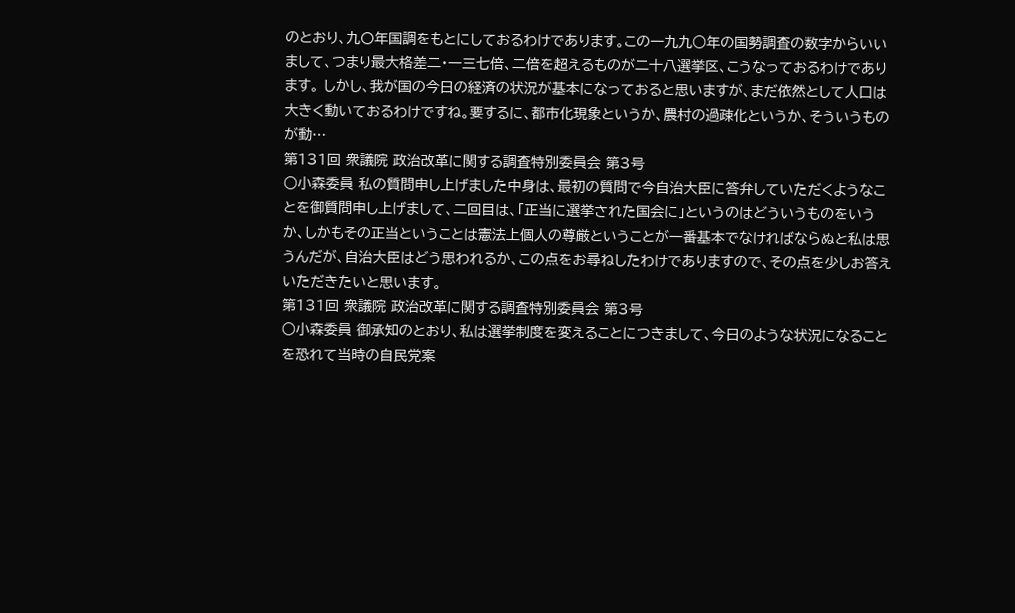のとおり、九〇年国調をもとにしておるわけであります。この一九九○年の国勢調査の数字からいいまして、つまり最大格差二・一三七倍、二倍を超えるものが二十八選挙区、こうなっておるわけであります。 しかし、我が国の今日の経済の状況が基本になっておると思いますが、まだ依然として人口は大きく動いておるわけですね。要するに、都市化現象というか、農村の過疎化というか、そういうものが動…
第131回 衆議院 政治改革に関する調査特別委員会 第3号
○小森委員 私の質問申し上げました中身は、最初の質問で今自治大臣に答弁していただくようなことを御質問申し上げまして、二回目は、「正当に選挙された国会に」というのはどういうものをいうか、しかもその正当ということは憲法上個人の尊厳ということが一番基本でなければならぬと私は思うんだが、自治大臣はどう思われるか、この点をお尋ねしたわけでありますので、その点を少しお答えいただきたいと思います。
第131回 衆議院 政治改革に関する調査特別委員会 第3号
○小森委員 御承知のとおり、私は選挙制度を変えることにつきまして、今日のような状況になることを恐れて当時の自民党案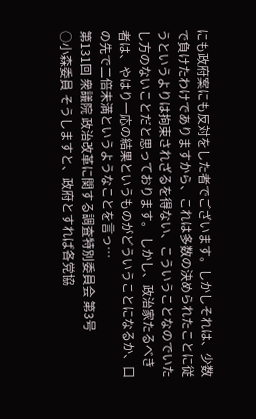にも政府案にも反対をした者でございます。しかしそれは、少数で負けたわけでありますから、これは多数の決められたことに従うというよりは拘束されざるを得ない、こういうことなのでいたし方のないことだと思っております。 しかし、政治家たるべき者は、やはり一応の結果というものがどういうことになるか、口の先で二倍未満というようなことを言っ…
第131回 衆議院 政治改革に関する調査特別委員会 第3号
○小森委員 そうしますと、政府とすれば各党協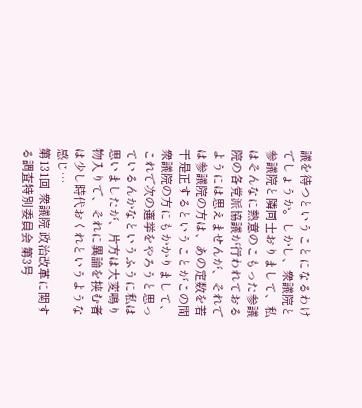議を待つということになるわけでしょうか。しかし、衆議院と参議院と隣同士おりまして、私はそんなに熱意のこもった参議院の各党派協議が行われておるようには思えませんが、それでは参議院の方は、あの定数を若干是正するということがこの間衆議院の方にもかかりまして、これで次の選挙をやろうと思っているんかなというふうに私は思いましたが、片方は大変鳴り物入りで、それに異論を挟む者は少し時代おくれというような感じ…
第131回 衆議院 政治改革に関する調査特別委員会 第3号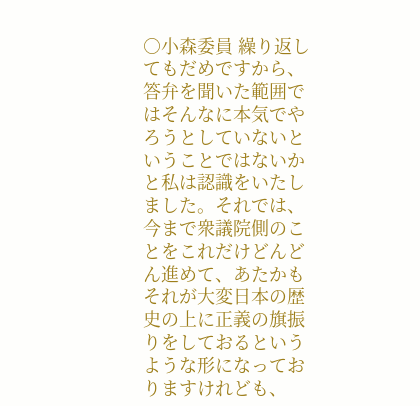○小森委員 繰り返してもだめですから、答弁を聞いた範囲ではそんなに本気でやろうとしていないということではないかと私は認識をいたしました。それでは、今まで衆議院側のことをこれだけどんどん進めて、あたかもそれが大変日本の歴史の上に正義の旗振りをしておるというような形になっておりますけれども、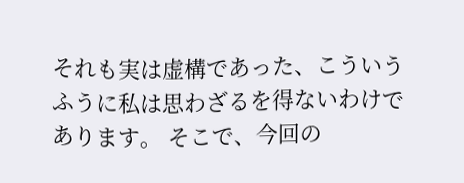それも実は虚構であった、こういうふうに私は思わざるを得ないわけであります。 そこで、今回の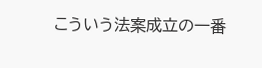こういう法案成立の一番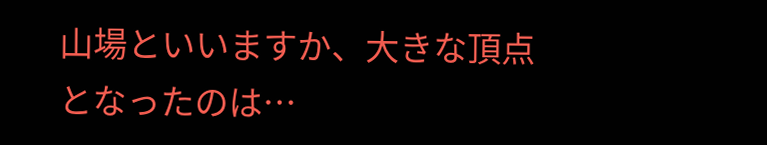山場といいますか、大きな頂点となったのは…